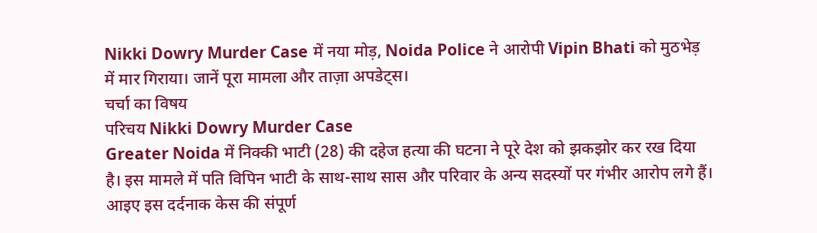Nikki Dowry Murder Case में नया मोड़, Noida Police ने आरोपी Vipin Bhati को मुठभेड़ में मार गिराया। जानें पूरा मामला और ताज़ा अपडेट्स।
चर्चा का विषय
परिचय Nikki Dowry Murder Case
Greater Noida में निक्की भाटी (28) की दहेज हत्या की घटना ने पूरे देश को झकझोर कर रख दिया है। इस मामले में पति विपिन भाटी के साथ-साथ सास और परिवार के अन्य सदस्यों पर गंभीर आरोप लगे हैं। आइए इस दर्दनाक केस की संपूर्ण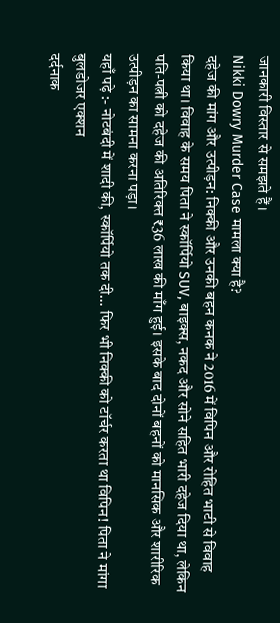जानकारी विस्तार से समझते हैं।
Nikki Dowry Murder Case मामला क्या है?
दहेज की मांग और उत्पीड़न: निक्की और उनकी बहन कनक ने 2016 में विपिन और रोहित भाटी से विवाह किया था। विवाह के समय पिता ने स्कॉर्पियो SUV, बाइक्स, नकद और सोने सहित भारी दहेज दिया था, लेकिन पति-पत्नी को दहेज की अतिरिक्त ₹36 लाख की माँग हुई। इसके बाद दोनों बहनों को मानसिक और शारीरिक उत्पीड़न का सामना करना पड़ा।
यहाँ पढ़े :- नोटबंदी में शादी की, स्कॉर्पियो तक दी… फिर भी निक्की को टॉर्चर करता था विपिन! पिता ने मांगा बुलडोजर एक्शन
दर्दनाक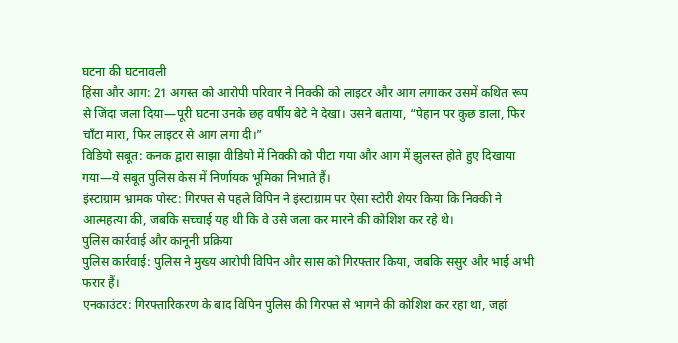घटना की घटनावली
हिंसा और आग: 21 अगस्त को आरोपी परिवार ने निक्की को लाइटर और आग लगाकर उसमें कथित रूप से जिंदा जला दिया—पूरी घटना उनके छह वर्षीय बेटे ने देखा। उसने बताया, “पेहान पर कुछ डाला, फिर चाँटा मारा, फिर लाइटर से आग लगा दी।”
विडियो सबूत: कनक द्वारा साझा वीडियो में निक्की को पीटा गया और आग में झुलस्त होते हुए दिखाया गया—ये सबूत पुलिस केस में निर्णायक भूमिका निभाते हैं।
इंस्टाग्राम भ्रामक पोस्ट: गिरफ्त से पहले विपिन ने इंस्टाग्राम पर ऐसा स्टोरी शेयर किया कि निक्की ने आत्महत्या की, जबकि सच्चाई यह थी कि वे उसे जला कर मारने की कोशिश कर रहे थे।
पुलिस कार्रवाई और कानूनी प्रक्रिया
पुलिस कार्रवाई: पुलिस ने मुख्य आरोपी विपिन और सास को गिरफ्तार किया, जबकि ससुर और भाई अभी फरार हैं।
एनकाउंटर: गिरफ्तारिकरण के बाद विपिन पुलिस की गिरफ्त से भागने की कोशिश कर रहा था, जहां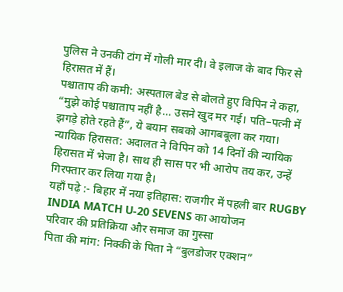पुलिस ने उनकी टांग में गोली मार दी। वे इलाज के बाद फिर से हिरासत में हैं।
पश्चाताप की कमी: अस्पताल बेड से बोलते हुए विपिन ने कहा, “मुझे कोई पश्चाताप नहीं है… उसने खुद मर गई। पति–पत्नी में झगड़े होते रहते हैं”, ये बयान सबको आगबबूला कर गया।
न्यायिक हिरासत: अदालत ने विपिन को 14 दिनों की न्यायिक हिरासत में भेजा है। साथ ही सास पर भी आरोप तय कर, उन्हें गिरफ्तार कर लिया गया है।
यहाँ पढ़े :- बिहार में नया इतिहास: राजगीर में पहली बार RUGBY INDIA MATCH U-20 SEVENS का आयोजन
परिवार की प्रतिक्रिया और समाज का गुस्सा
पिता की मांग: निक्की के पिता ने “बुलडोजर एक्शन”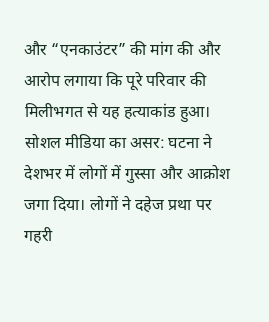और “एनकाउंटर” की मांग की और आरोप लगाया कि पूरे परिवार की मिलीभगत से यह हत्याकांड हुआ।
सोशल मीडिया का असर: घटना ने देशभर में लोगों में गुस्सा और आक्रोश जगा दिया। लोगों ने दहेज प्रथा पर गहरी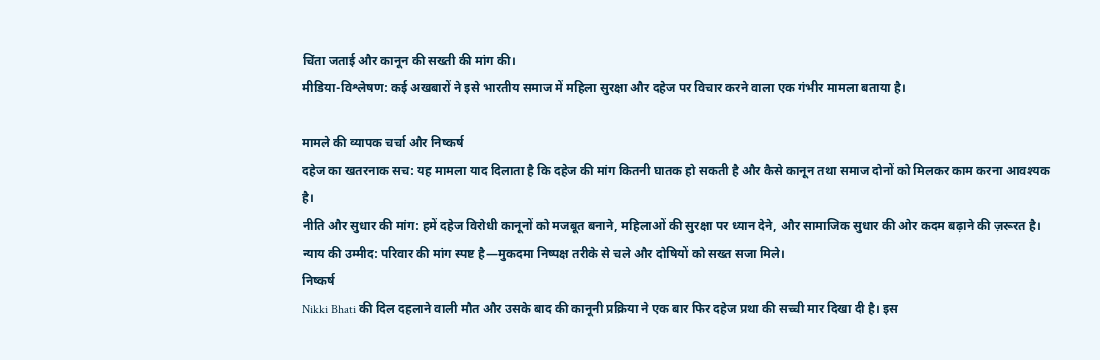चिंता जताई और कानून की सख्ती की मांग की।
मीडिया-विश्लेषण: कई अखबारों ने इसे भारतीय समाज में महिला सुरक्षा और दहेज पर विचार करने वाला एक गंभीर मामला बताया है।

मामले की व्यापक चर्चा और निष्कर्ष
दहेज का खतरनाक सच: यह मामला याद दिलाता है कि दहेज की मांग कितनी घातक हो सकती है और कैसे कानून तथा समाज दोनों को मिलकर काम करना आवश्यक है।
नीति और सुधार की मांग: हमें दहेज विरोधी कानूनों को मजबूत बनाने, महिलाओं की सुरक्षा पर ध्यान देने, और सामाजिक सुधार की ओर कदम बढ़ाने की ज़रूरत है।
न्याय की उम्मीद: परिवार की मांग स्पष्ट है—मुकदमा निष्पक्ष तरीके से चले और दोषियों को सख्त सजा मिले।
निष्कर्ष
Nikki Bhati की दिल दहलाने वाली मौत और उसके बाद की कानूनी प्रक्रिया ने एक बार फिर दहेज प्रथा की सच्ची मार दिखा दी है। इस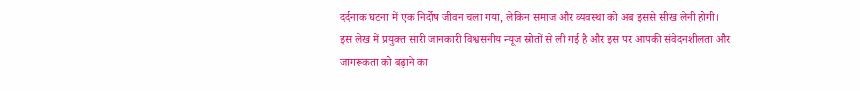दर्दनाक घटना में एक निर्दोष जीवन चला गया, लेकिन समाज और व्यवस्था को अब इससे सीख लेनी होगी।
इस लेख में प्रयुक्त सारी जानकारी विश्वसनीय न्यूज स्रोतों से ली गई है और इस पर आपकी संवेदनशीलता और जागरूकता को बढ़ाने का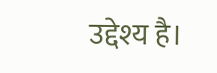उद्देश्य है।